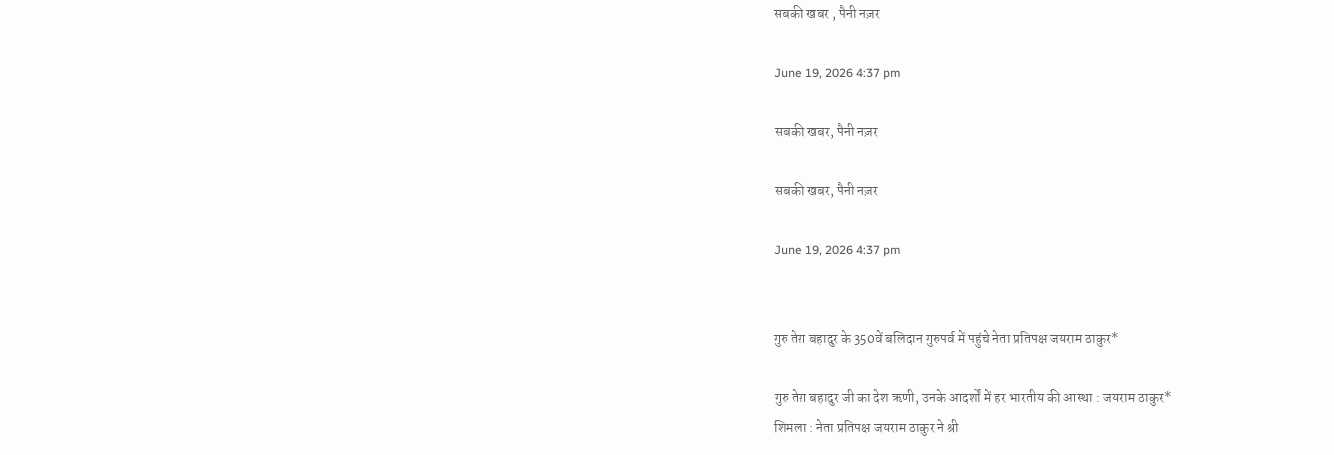सबकी खबर , पैनी नज़र

June 19, 2026 4:37 pm

सबकी खबर, पैनी नज़र

सबकी खबर, पैनी नज़र

June 19, 2026 4:37 pm


गुरु तेग़ बहादुर के 350वें बलिदान गुरुपर्व में पहुंचे नेता प्रतिपक्ष जयराम ठाकुर*

गुरु तेग़ बहादुर जी का देश ऋणी, उनके आदर्शों में हर भारतीय की आस्था : जयराम ठाकुर*
शिमला : नेता प्रतिपक्ष जयराम ठाकुर ने श्री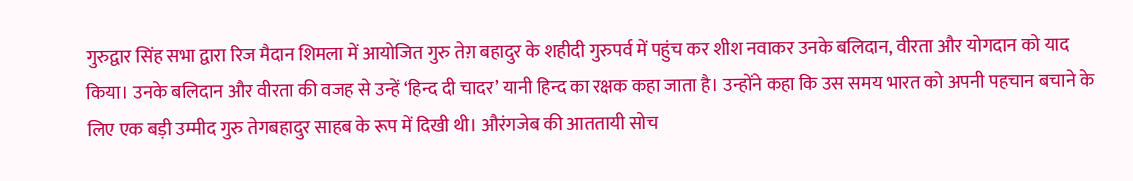गुरुद्वार सिंह सभा द्वारा रिज मैदान शिमला में आयोजित गुरु तेग़ बहादुर के शहीदी गुरुपर्व में पहुंच कर शीश नवाकर उनके बलिदान, वीरता और योगदान को याद किया। उनके बलिदान और वीरता की वजह से उन्हें ‘हिन्द दी चादर’ यानी हिन्द का रक्षक कहा जाता है। उन्होंने कहा कि उस समय भारत को अपनी पहचान बचाने के लिए एक बड़ी उम्मीद गुरु तेगबहादुर साहब के रूप में दिखी थी। औरंगजेब की आततायी सोच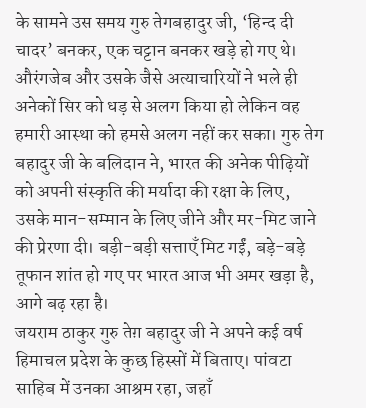के सामने उस समय गुरु तेगबहादुर जी, ‘हिन्द दी चादर’ बनकर, एक चट्टान बनकर खड़े हो गए थे। औरंगजेब और उसके जैसे अत्याचारियों ने भले ही अनेकों सिर को धड़ से अलग किया हो लेकिन वह हमारी आस्था को हमसे अलग नहीं कर सका। गुरु तेग बहादुर जी के बलिदान ने, भारत की अनेक पीढ़ियों को अपनी संस्कृति की मर्यादा की रक्षा के लिए, उसके मान-सम्मान के लिए जीने और मर-मिट जाने की प्रेरणा दी। बड़ी-बड़ी सत्ताएँ मिट गईं, बड़े-बड़े तूफान शांत हो गए पर भारत आज भी अमर खड़ा है, आगे बढ़ रहा है।
जयराम ठाकुर गुरु तेग़ बहादुर जी ने अपने कई वर्ष हिमाचल प्रदेश के कुछ हिस्सों में बिताए। पांवटा साहिब में उनका आश्रम रहा, जहाँ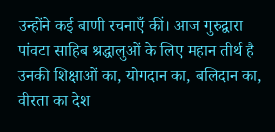उन्होंने कई बाणी रचनाएँ कीं। आज गुरुद्वारा पांवटा साहिब श्रद्धालुओं के लिए महान तीर्थ है उनकी शिक्षाओं का, योगदान का, बलिदान का, वीरता का देश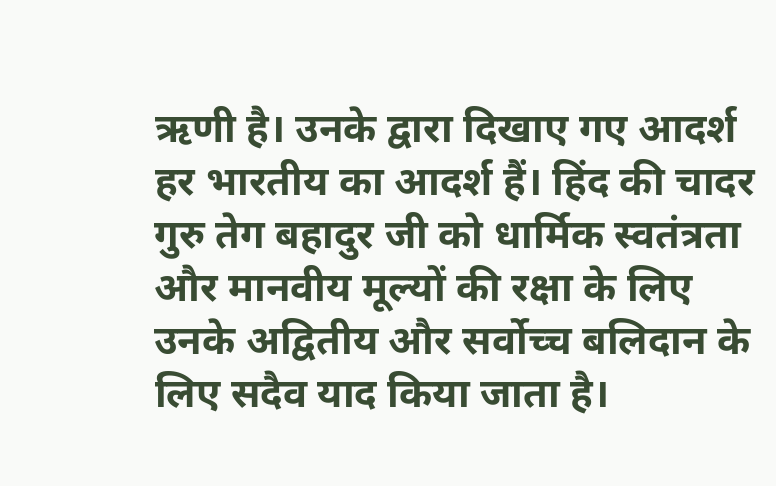ऋणी है। उनके द्वारा दिखाए गए आदर्श हर भारतीय का आदर्श हैं। हिंद की चादर गुरु तेग बहादुर जी को धार्मिक स्वतंत्रता और मानवीय मूल्यों की रक्षा के लिए उनके अद्वितीय और सर्वोच्च बलिदान के लिए सदैव याद किया जाता है।